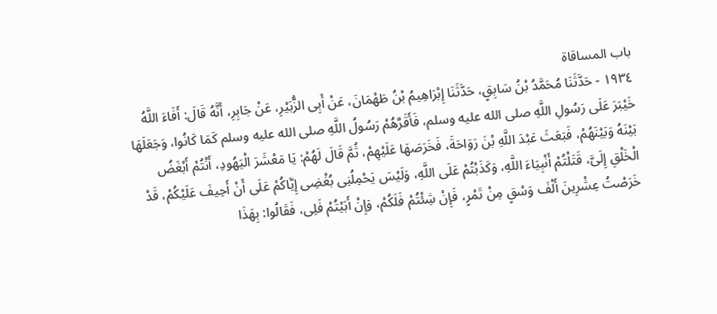باب المساقاة
١٩٣٤ - حَدَّثَنَا مُحَمَّدُ بْنُ سَابِقٍ، حَدَّثَنَا إِبْرَاهِيمُ بْنُ طَهْمَانَ، عَنْ أَبِى الزُّبَيْرِ، عَنْ جَابِرِ، أَنَّهُ قَالَ: أَفَاءَ اللَّهُ خَيْبَرَ عَلَى رَسُولِ اللَّهِ صلى الله عليه وسلم، فَأَقَرَّهُمْ رَسُولُ اللَّهِ صلى الله عليه وسلم كَمَا كَانُوا، وَجَعَلَهَا بَيْنَهُ وَبَيْنَهُمْ، فَبَعَثَ عَبْدَ اللَّهِ بْنَ رَوَاحَةَ، فَخَرَصَهَا عَلَيْهِمْ، ثُمَّ قَالَ لَهُمْ: يَا مَعْشَرَ الْيَهُودِ، أَنْتُمْ أَبْغَضُ الْخَلْقِ إِلَىَّ، قَتَلْتُمْ أَنْبِيَاءَ اللَّهِ، وَكَذَبْتُمْ عَلَى اللَّهِ، وَلَيْسَ يَحْمِلُنِى بُغْضِى إِيَّاكُمْ عَلَى أَنْ أَحِيفَ عَلَيْكُمْ، قَدْ خَرَصْتُ عِشْرِينَ أَلْفَ وَسْقٍ مِنْ تَمْرٍ، فَإِنْ شِئْتُمْ فَلَكُمْ، وَإِنْ أَبَيْتُمْ فَلِى، فَقَالُوا: بِهَذَا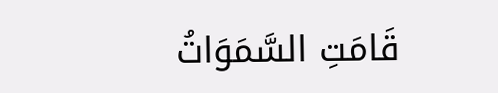قَامَتِ السَّمَوَاتُ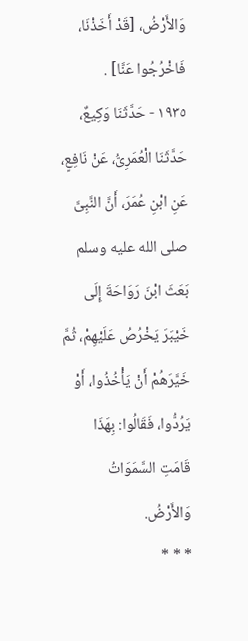وَالأَرْضُ، [قَدْ أَخَذْنَا، فَاخْرُجُوا عَنَّا] .
١٩٣٥ - حَدَّثَنَا وَكِيعٌ، حَدَّثَنَا الْعُمَرِىُّ، عَنْ نَافِعٍ، عَنِ ابْنِ عُمَرَ، أَنَّ النَّبِىَّ صلى الله عليه وسلم بَعَثَ ابْنَ رَوَاحَةَ إِلَى خَيْبَرَ يَخْرُصُ عَلَيْهِمْ، ثُمَّ خَيَّرَهُمْ أَنْ يَأْخُذُوا، أَوْ يَرُدُّوا، فَقَالُوا: بِهَذَا قَامَتِ السَّمَوَاتُ وَالأَرْضُ.
* * *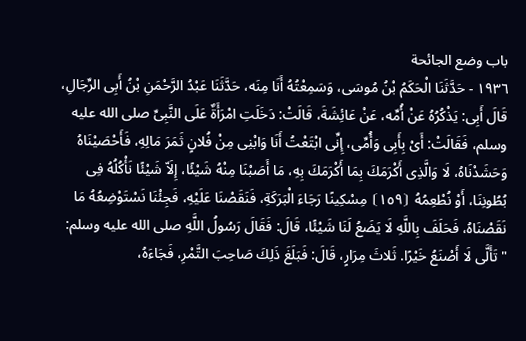باب وضع الجائحة
١٩٣٦ - حَدَّثَنَا الْحَكَمُ بْنُ مُوسَى، وَسَمِعْتُهُ أَنَا مِنَه، حَدَّثَنَا عَبْدُ الرَّحْمَنِ بْنُ أَبِى الرِّجَالِ، قَالَ أَبِى: يَذْكُرُهُ عَنْ أُمِّه، عَنْ عَائِشَةَ، قَالَتْ: دَخَلَتِ امْرَأَةٌ عَلَى النَّبِىِّ صلى الله عليه وسلم، فَقَالَتْ: أَىْ بِأَبِى وَأُمِّى، إِنِّى ابْتَعْتُ أَنَا وَابْنِى مِنْ فُلانٍ ثَمَرَ مَالِهِ، فَأَحْصَيْنَاهُ وَحَشَدْنَاهُ، لَا وَالَّذِى أَكْرَمَكَ بِمَا أَكْرَمَكَ بِهِ، مَا أَصَبْنَا مِنْهُ شَيْئًا، إِلَاّ شَيْئًا نَأْكُلُهُ فِى بُطُونِنَا، أَوْ نُطْعِمُهُ ⦗١٥٩⦘ مِسْكِينًا رَجَاءَ الْبَرَكَةِ، فَنَقَصْنَا عَلَيْهِ، فَجِئْنَا نَسْتَوْضِعُهُ مَا نَقَصْنَاهُ، فَحَلَفَ بِاللَّهِ لَا يَضَعُ لَنَا شَيْئًا، قَالَ: فَقَالَ رَسُولُ اللَّهِ صلى الله عليه وسلم: "تَأَلَّى لَا أَصْنَعُ خَيْرًا. ثَلاثَ مِرَارٍ، قَالَ: فَبَلَغَ ذَلِكَ صَاحِبَ التَّمْرِ، فَجَاءَهُ،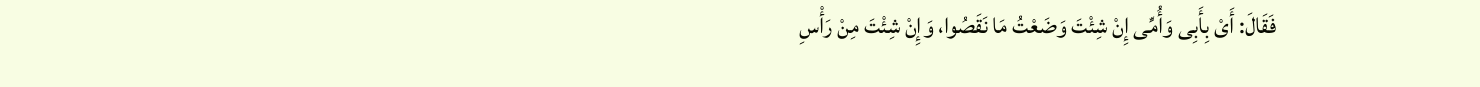فَقَالَ: أَىْ بِأَبِى وَأُمِّى إِنْ شِئْتَ وَضَعْتُ مَا نَقَصُوا، وَإِنْ شِئْتَ مِنْ رَأْسِ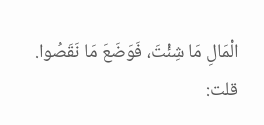الْمَالِ مَا شِئْتَ، فَوَضَعَ مَا نَقَصُوا.
قلت: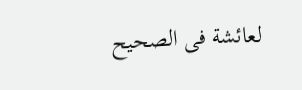لعائشة فى الصحيح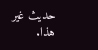حديث غير هذا.